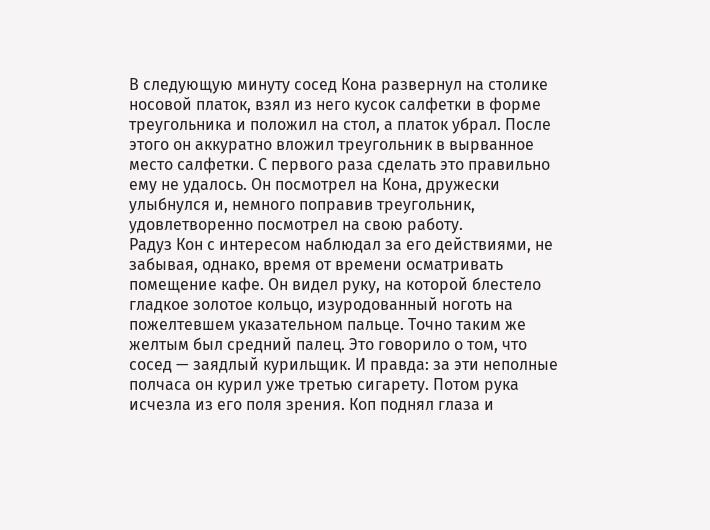В следующую минуту сосед Кона развернул на столике носовой платок, взял из него кусок салфетки в форме треугольника и положил на стол, а платок убрал. После этого он аккуратно вложил треугольник в вырванное место салфетки. С первого раза сделать это правильно ему не удалось. Он посмотрел на Кона, дружески улыбнулся и, немного поправив треугольник, удовлетворенно посмотрел на свою работу.
Радуз Кон с интересом наблюдал за его действиями, не забывая, однако, время от времени осматривать помещение кафе. Он видел руку, на которой блестело гладкое золотое кольцо, изуродованный ноготь на пожелтевшем указательном пальце. Точно таким же желтым был средний палец. Это говорило о том, что сосед — заядлый курильщик. И правда: за эти неполные полчаса он курил уже третью сигарету. Потом рука исчезла из его поля зрения. Коп поднял глаза и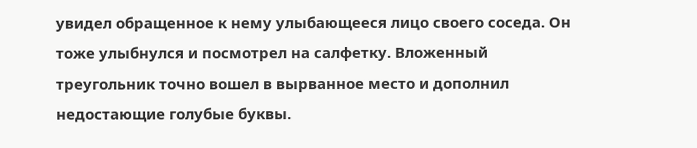увидел обращенное к нему улыбающееся лицо своего соседа. Он тоже улыбнулся и посмотрел на салфетку. Вложенный треугольник точно вошел в вырванное место и дополнил недостающие голубые буквы.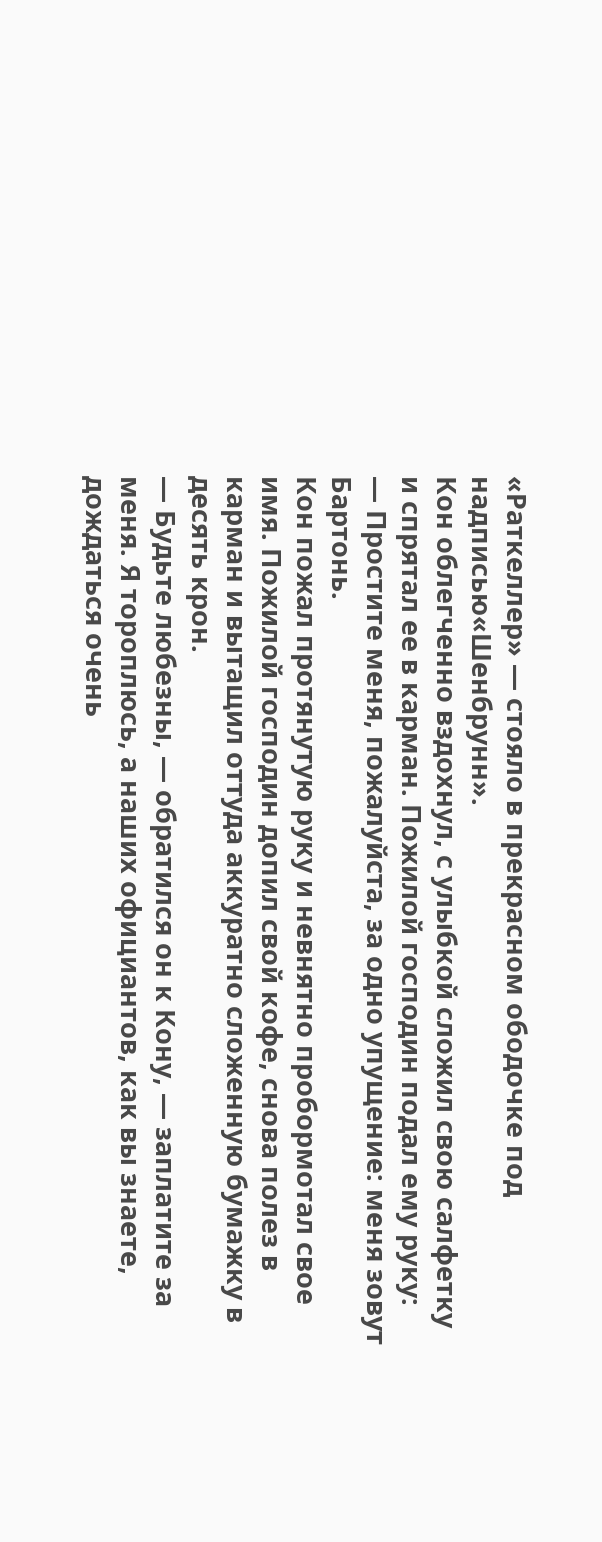«Раткеллер» — стояло в прекрасном ободочке под надписью«Шенбрунн».
Кон облегченно вздохнул, с улыбкой сложил свою салфетку и спрятал ее в карман. Пожилой господин подал ему руку:
— Простите меня, пожалуйста, за одно упущение: меня зовут Бартонь.
Кон пожал протянутую руку и невнятно пробормотал свое имя. Пожилой господин допил свой кофе, снова полез в карман и вытащил оттуда аккуратно сложенную бумажку в десять крон.
— Будьте любезны, — обратился он к Кону, — заплатите за меня. Я тороплюсь, а наших официантов, как вы знаете, дождаться очень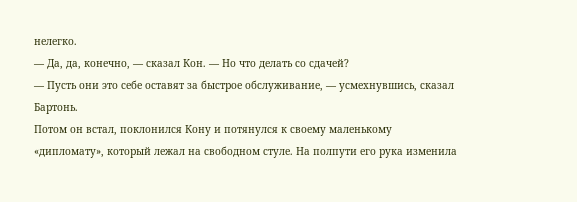нелегко.
— Да, да, конечно, — сказал Кон. — Но что делать со сдачей?
— Пусть они это себе оставят за быстрое обслуживание, — усмехнувшись, сказал Бартонь.
Потом он встал, поклонился Кону и потянулся к своему маленькому «дипломату», который лежал на свободном стуле. На полпути его рука изменила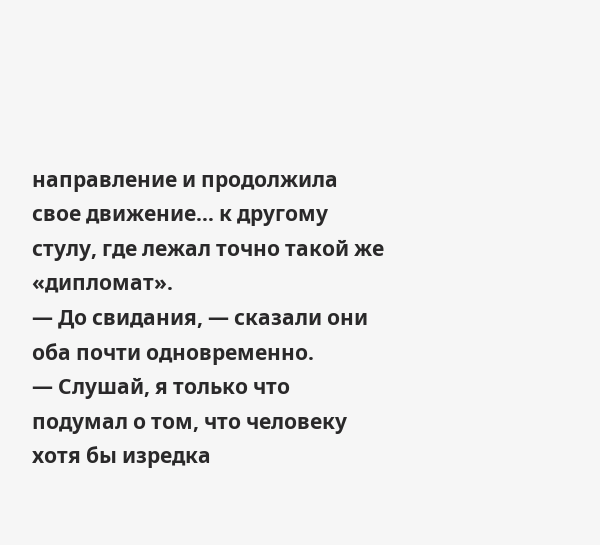направление и продолжила свое движение… к другому стулу, где лежал точно такой же «дипломат».
— До свидания, — сказали они оба почти одновременно.
— Слушай, я только что подумал о том, что человеку хотя бы изредка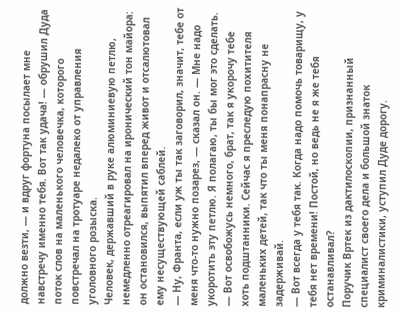должно везти, — и вдруг фортуна посылает мне навстречу именно тебя. Вот так удача! — обрушил Дуда поток слов на маленького человечка, которого повстречал на тротуаре недалеко от управления уголовного розыска.
Человек, державший в руке алюминиевую петлю, немедленно отреагировал на иронический тон майора: он остановился, выпятил вперед живот и отсалютовал ему несуществующей саблей.
— Ну, Франта, если уж ты так заговорил, значит, тебе от меня что-то нужно позарез, — сказал он. — Мне надо укоротить эту петлю. Я полагаю, ты бы мог это сделать.
— Вот освобожусь немного, брат, так я укорочу тебе хоть подштанники. Сейчас я преследую похитителя маленьких детей, так что ты меня понапрасну не задерживай.
— Вот всегда у тебя так. Когда надо помочь товарищу, у тебя нет времени! Постой, но ведь не я же тебя останавливал?
Поручик Вртек из дактилоскопии, признанный специалист своего дела и большой знаток криминалистики, уступил Дуде дорогу.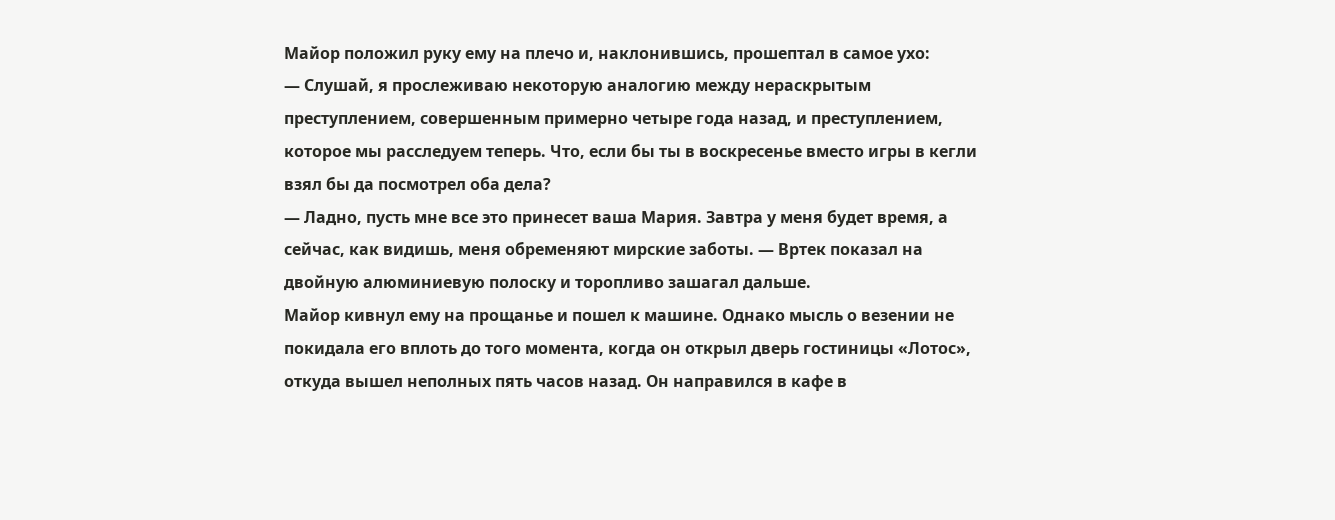Майор положил руку ему на плечо и, наклонившись, прошептал в самое ухо:
— Слушай, я прослеживаю некоторую аналогию между нераскрытым преступлением, совершенным примерно четыре года назад, и преступлением, которое мы расследуем теперь. Что, если бы ты в воскресенье вместо игры в кегли взял бы да посмотрел оба дела?
— Ладно, пусть мне все это принесет ваша Мария. Завтра у меня будет время, а сейчас, как видишь, меня обременяют мирские заботы. — Вртек показал на двойную алюминиевую полоску и торопливо зашагал дальше.
Майор кивнул ему на прощанье и пошел к машине. Однако мысль о везении не покидала его вплоть до того момента, когда он открыл дверь гостиницы «Лотос», откуда вышел неполных пять часов назад. Он направился в кафе в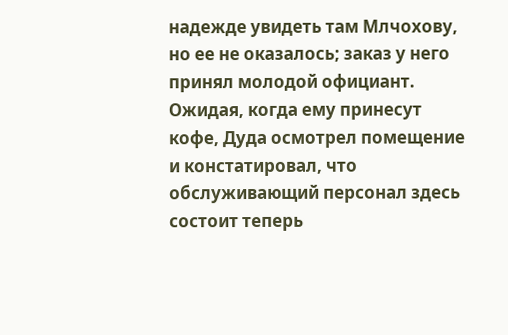надежде увидеть там Млчохову, но ее не оказалось; заказ у него принял молодой официант. Ожидая, когда ему принесут кофе, Дуда осмотрел помещение и констатировал, что обслуживающий персонал здесь состоит теперь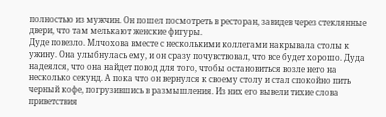полностью из мужчин. Он пошел посмотреть в ресторан, завидев через стеклянные двери, что там мелькают женские фигуры.
Дуде повезло. Млчохова вместе с несколькими коллегами накрывала столы к ужину. Она улыбнулась ему, и он сразу почувствовал, что все будет хорошо. Дуда надеялся, что она найдет повод для того, чтобы остановиться возле него на несколько секунд. А пока что он вернулся к своему столу и стал спокойно пить черный кофе, погрузившись в размышления. Из них его вывели тихие слова приветствия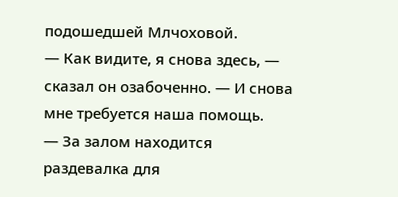подошедшей Млчоховой.
— Как видите, я снова здесь, — сказал он озабоченно. — И снова мне требуется наша помощь.
— За залом находится раздевалка для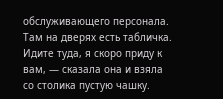обслуживающего персонала. Там на дверях есть табличка. Идите туда, я скоро приду к вам, — сказала она и взяла со столика пустую чашку.